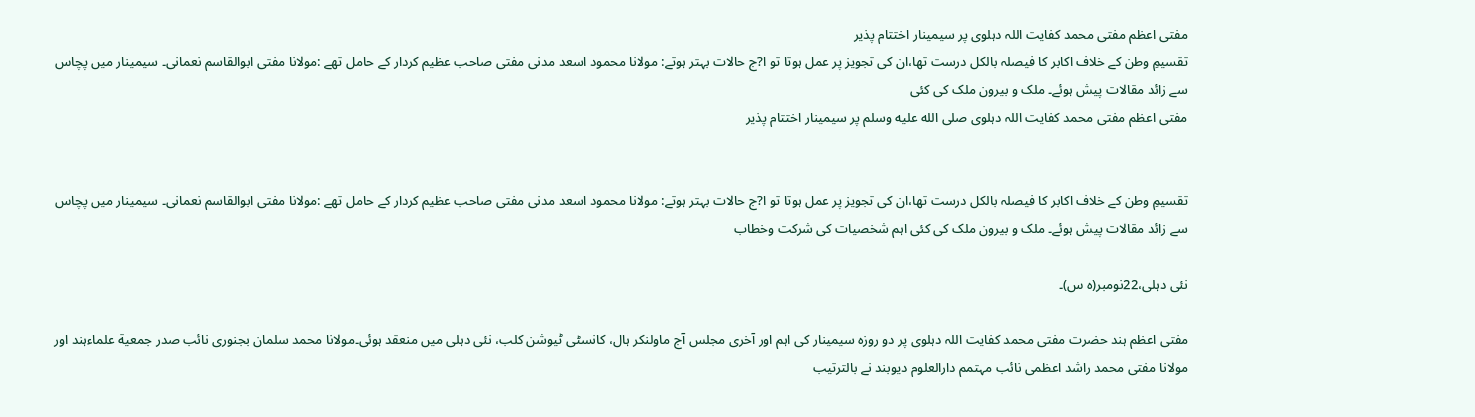مفتی اعظم مفتی محمد کفایت اللہ دہلوی پر سیمینار اختتام پذیر
تقسیمِ وطن کے خلاف اکابر کا فیصلہ بالکل درست تھا،ان کی تجویز پر عمل ہوتا تو ا?ج حالات بہتر ہوتے: مولانا محمود اسعد مدنی مفتی صاحب عظیم کردار کے حامل تھے :مولانا مفتی ابوالقاسم نعمانی۔ سیمینار میں پچاس سے زائد مقالات پیش ہوئے۔ ملک و بیرون ملک کی کئی
مفتی اعظم مفتی محمد کفایت اللہ دہلوی صلى الله عليه وسلم پر سیمینار اختتام پذیر


تقسیمِ وطن کے خلاف اکابر کا فیصلہ بالکل درست تھا،ان کی تجویز پر عمل ہوتا تو ا?ج حالات بہتر ہوتے: مولانا محمود اسعد مدنی مفتی صاحب عظیم کردار کے حامل تھے :مولانا مفتی ابوالقاسم نعمانی۔ سیمینار میں پچاس سے زائد مقالات پیش ہوئے۔ ملک و بیرون ملک کی کئی اہم شخصیات کی شرکت وخطاب

نئی دہلی،22نومبر(ہ س)۔

مفتی اعظم ہند حضرت مفتی محمد کفایت اللہ دہلوی پر دو روزہ سیمینار کی اہم اور آخری مجلس آج ماولنکر ہال، کانسٹی ٹیوشن کلب، نئی دہلی میں منعقد ہوئی۔مولانا محمد سلمان بجنوری نائب صدر جمعیة علماءہند اور مولانا مفتی محمد راشد اعظمی نائب مہتمم دارالعلوم دیوبند نے بالترتیب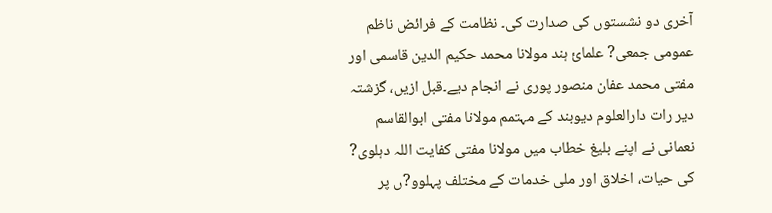آخری دو نشستوں کی صدارت کی۔ نظامت کے فرائض ناظم عمومی جمعی? علمائ ہند مولانا محمد حکیم الدین قاسمی اور مفتی محمد عفان منصور پوری نے انجام دیے۔قبل ازیں، گزشتہ دیر رات دارالعلوم دیوبند کے مہتمم مولانا مفتی ابوالقاسم نعمانی نے اپنے بلیغ خطاب میں مولانا مفتی کفایت اللہ دہلوی? کی حیات، اخلاق اور ملی خدمات کے مختلف پہلوو?ں پر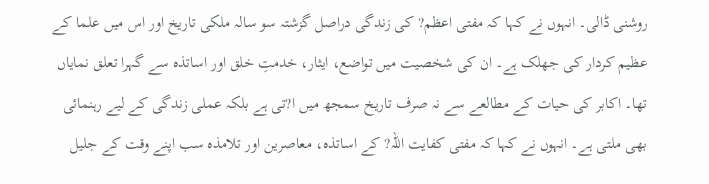روشنی ڈالی۔ انہوں نے کہا کہ مفتی اعظم? کی زندگی دراصل گزشتہ سو سالہ ملکی تاریخ اور اس میں علما کے عظیم کردار کی جھلک ہے۔ ان کی شخصیت میں تواضع، ایثار، خدمتِ خلق اور اساتذہ سے گہرا تعلق نمایاں تھا۔ اکابر کی حیات کے مطالعے سے نہ صرف تاریخ سمجھ میں ا?تی ہے بلکہ عملی زندگی کے لیے رہنمائی بھی ملتی ہے۔ انہوں نے کہا کہ مفتی کفایت اللہ? کے اساتذہ، معاصرین اور تلامذہ سب اپنے وقت کے جلیل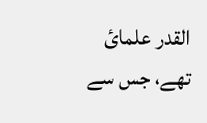القدر علمائ تھے، جس سے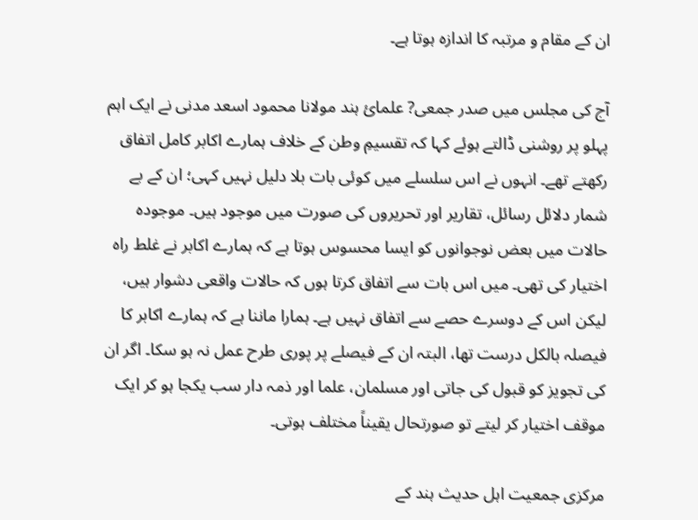ان کے مقام و مرتبہ کا اندازہ ہوتا ہے۔

آج کی مجلس میں صدر جمعی? علمائ ہند مولانا محمود اسعد مدنی نے ایک اہم پہلو پر روشنی ڈالتے ہوئے کہا کہ تقسیمِ وطن کے خلاف ہمارے اکابر کامل اتفاق رکھتے تھے۔ انہوں نے اس سلسلے میں کوئی بات بلا دلیل نہیں کہی؛ ان کے بے شمار دلائل رسائل، تقاریر اور تحریروں کی صورت میں موجود ہیں۔ موجودہ حالات میں بعض نوجوانوں کو ایسا محسوس ہوتا ہے کہ ہمارے اکابر نے غلط راہ اختیار کی تھی۔ میں اس بات سے اتفاق کرتا ہوں کہ حالات واقعی دشوار ہیں، لیکن اس کے دوسرے حصے سے اتفاق نہیں ہے۔ ہمارا ماننا ہے کہ ہمارے اکابر کا فیصلہ بالکل درست تھا، البتہ ان کے فیصلے پر پوری طرح عمل نہ ہو سکا۔ اگر ان کی تجویز کو قبول کی جاتی اور مسلمان، علما اور ذمہ دار سب یکجا ہو کر ایک موقف اختیار کر لیتے تو صورتحال یقیناً مختلف ہوتی۔

مرکزی جمعیت اہل حدیث ہند کے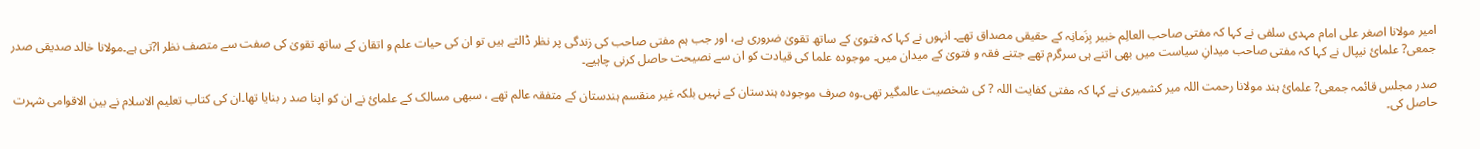امیر مولانا اصغر علی امام مہدی سلفی نے کہا کہ مفتی صاحب العالِم خبیر بِزَمانِہ کے حقیقی مصداق تھے۔ انہوں نے کہا کہ فتویٰ کے ساتھ تقویٰ ضروری ہے، اور جب ہم مفتی صاحب کی زندگی پر نظر ڈالتے ہیں تو ان کی حیات علم و اتقان کے ساتھ تقویٰ کی صفت سے متصف نظر ا?تی ہے۔مولانا خالد صدیقی صدر جمعی? علمائ نیپال نے کہا کہ مفتی صاحب میدانِ سیاست میں بھی اتنے ہی سرگرم تھے جتنے فقہ و فتویٰ کے میدان میں۔ موجودہ علما کی قیادت کو ان سے نصیحت حاصل کرنی چاہیے۔

صدر مجلس قائمہ جمعی? علمائ ہند مولانا رحمت اللہ میر کشمیری نے کہا کہ مفتی کفایت اللہ ? کی شخصیت عالمگیر تھی۔وہ صرف موجودہ ہندستان کے نہیں بلکہ غیر منقسم ہندستان کے متفقہ عالم تھے ، سبھی مسالک کے علمائ نے ان کو اپنا صد ر بنایا تھا۔ان کی کتاب تعلیم الاسلام نے بین الاقوامی شہرت حاصل کی۔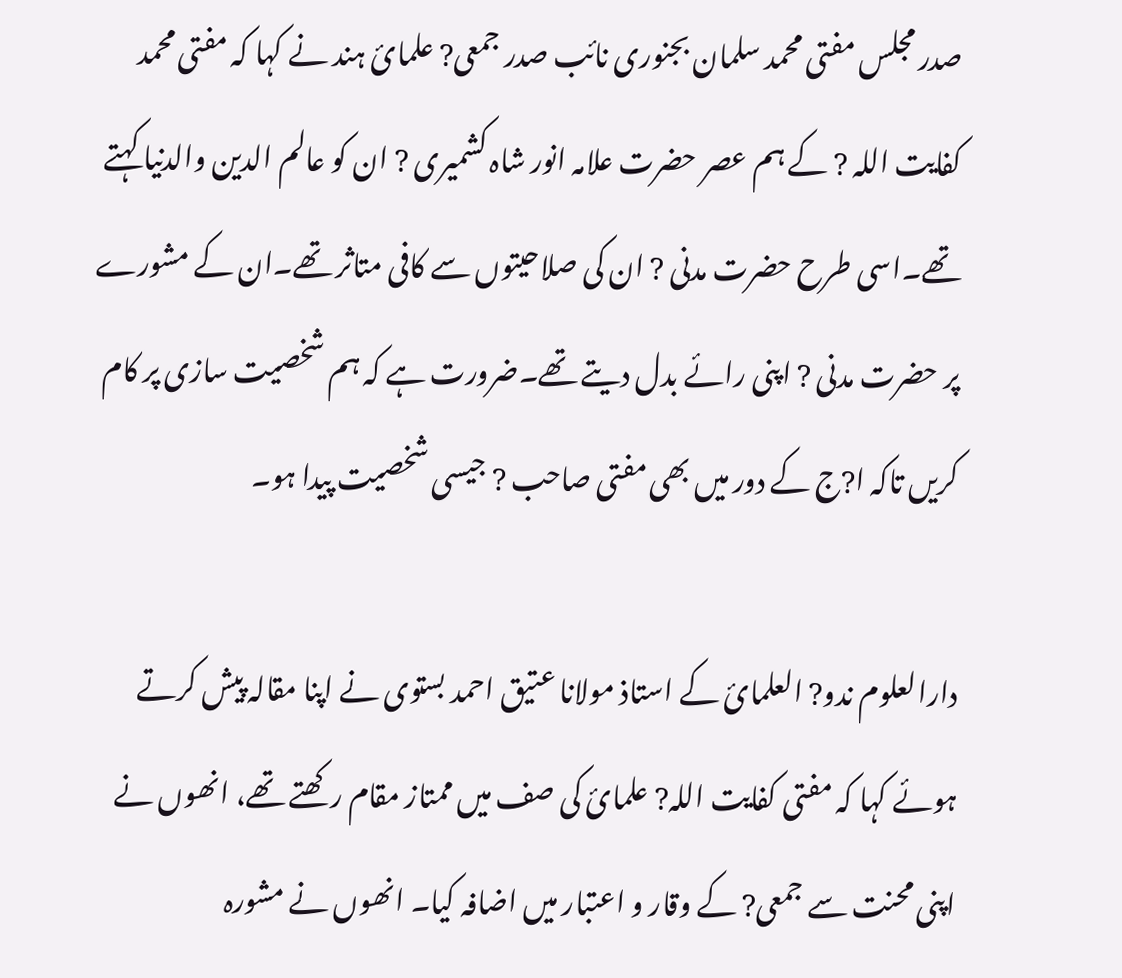صدر مجلس مفتی محمد سلمان بجنوری نائب صدر جمعی? علمائ ہند نے کہا کہ مفتی محمد کفایت اللہ ? کے ہم عصر حضرت علامہ انور شاہ کشمیری ? ان کو عالم الدین والدنیا کہتے تھے۔اسی طرح حضرت مدنی ? ان کی صلاحیتوں سے کافی متاثر تھے۔ان کے مشورے پر حضرت مدنی ? اپنی رائے بدل دیتے تھے۔ضرورت ہے کہ ہم شخصیت سازی پر کام کریں تاکہ ا?ج کے دور میں بھی مفتی صاحب ? جیسی شخصیت پیدا ہو۔

دارالعلوم ندو? العلمائ کے استاذ مولانا عتیق احمد بستوی نے اپنا مقالہ پیش کرتے ہوئے کہا کہ مفتی کفایت اللہ? علمائ کی صف میں ممتاز مقام رکھتے تھے، انھوں نے اپنی محنت سے جمعی? کے وقار و اعتبار میں اضافہ کیا۔ انھوں نے مشورہ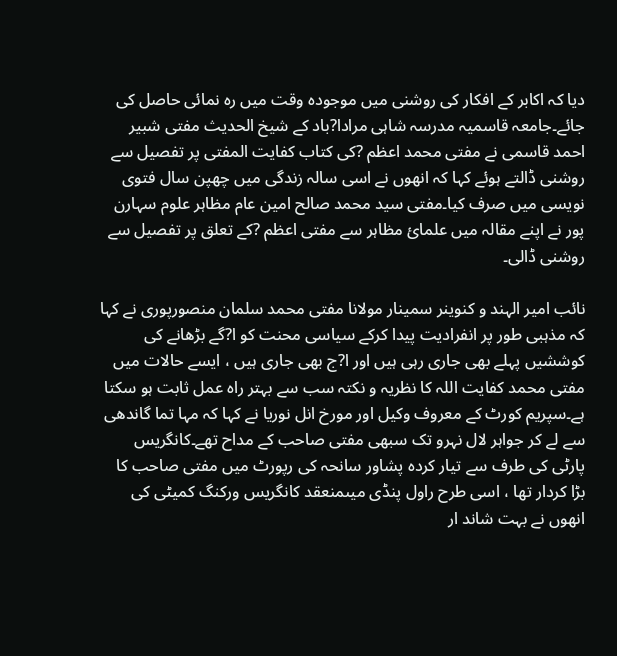دیا کہ اکابر کے افکار کی روشنی میں موجودہ وقت میں رہ نمائی حاصل کی جائے۔جامعہ قاسمیہ مدرسہ شاہی مرادا?باد کے شیخ الحدیث مفتی شبیر احمد قاسمی نے مفتی محمد اعظم ?کی کتاب کفایت المفتی پر تفصیل سے روشنی ڈالتے ہوئے کہا کہ انھوں نے اسی سالہ زندگی میں چھپن سال فتوی نویسی میں صرف کیا۔مفتی سید محمد صالح امین عام مظاہر علوم سہارن پور نے اپنے مقالہ میں علمائ مظاہر سے مفتی اعظم ?کے تعلق پر تفصیل سے روشنی ڈالی۔

نائب امیر الہند و کنوینر سمینار مولانا مفتی محمد سلمان منصورپوری نے کہا کہ مذہبی طور پر انفرادیت پیدا کرکے سیاسی محنت کو ا?گے بڑھانے کی کوششیں پہلے بھی جاری رہی ہیں اور ا?ج بھی جاری ہیں ، ایسے حالات میں مفتی محمد کفایت اللہ کا نظریہ و نکتہ سب سے بہتر راہ عمل ثابت ہو سکتا ہے۔سپریم کورٹ کے معروف وکیل اور مورخ انل نوریا نے کہا کہ مہا تما گاندھی سے لے کر جواہر لال نہرو تک سبھی مفتی صاحب کے مداح تھے۔کانگریس پارٹی کی طرف سے تیار کردہ پشاور سانحہ کی رپورٹ میں مفتی صاحب کا بڑا کردار تھا ، اسی طرح راول پنڈی میںمنعقد کانگریس ورکنگ کمیٹی کی انھوں نے بہت شاند ار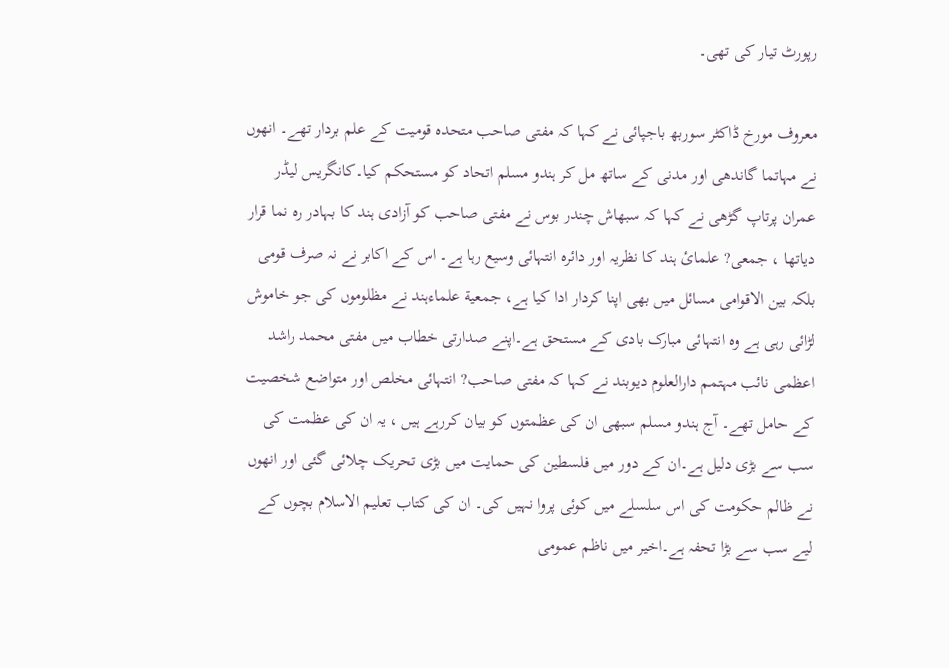رپورٹ تیار کی تھی۔

معروف مورخ ڈاکٹر سوربھ باجپائی نے کہا کہ مفتی صاحب متحدہ قومیت کے علم بردار تھے۔ انھوں نے مہاتما گاندھی اور مدنی کے ساتھ مل کر ہندو مسلم اتحاد کو مستحکم کیا۔کانگریس لیڈر عمران پرتاپ گڑھی نے کہا کہ سبھاش چندر بوس نے مفتی صاحب کو آزادی ہند کا بہادر رہ نما قرار دیاتھا ، جمعی? علمائ ہند کا نظریہ اور دائرہ انتہائی وسیع رہا ہے۔ اس کے اکابر نے نہ صرف قومی بلکہ بین الاقوامی مسائل میں بھی اپنا کردار ادا کیا ہے، جمعیة علماءہند نے مظلوموں کی جو خاموش لڑائی رہی ہے وہ انتہائی مبارک بادی کے مستحق ہے۔اپنے صدارتی خطاب میں مفتی محمد راشد اعظمی نائب مہتمم دارالعلوم دیوبند نے کہا کہ مفتی صاحب? انتہائی مخلص اور متواضع شخصیت کے حامل تھے۔ آج ہندو مسلم سبھی ان کی عظمتوں کو بیان کررہے ہیں ، یہ ان کی عظمت کی سب سے بڑی دلیل ہے۔ان کے دور میں فلسطین کی حمایت میں بڑی تحریک چلائی گئی اور انھوں نے ظالم حکومت کی اس سلسلے میں کوئی پروا نہیں کی۔ ان کی کتاب تعلیم الاسلام بچوں کے لیے سب سے بڑا تحفہ ہے۔اخیر میں ناظم عمومی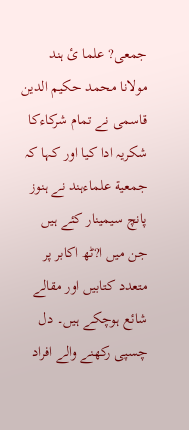جمعی? علما ئ ہند مولانا محمد حکیم الدین قاسمی نے تمام شرکاءکا شکریہ ادا کیا اور کہا کہ جمعیة علماءہند نے ہنوز پانچ سیمینار کئے ہیں جن میں ا?ٹھ اکابر پر متعدد کتابیں اور مقالے شائع ہوچکے ہیں۔ دل چسپی رکھنے والے افراد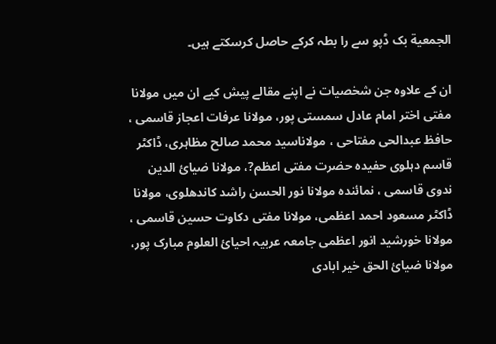الجمعیة بک ڈپو سے را بطہ کرکے حاصل کرسکتے ہیں۔

ان کے علاوہ جن شخصیات نے اپنے مقالے پیش کیے ان میں مولانا مفتی اختر امام عادل سمستی پور، مولانا عرفات اعجاز قاسمی ، حافظ عبدالحی مفتاحی ، مولاناسید محمد صالح مظاہری، ڈاکٹر قاسم دہلوی حفیدہ حضرت مفتی اعظم?، مولانا ضیائ الدین ندوی قاسمی ، نمائندہ مولانا نور الحسن راشد کاندھلوی، مولانا ڈاکٹر مسعود احمد اعظمی، مولانا مفتی دکاوت حسین قاسمی ، مولانا خورشید انور اعظمی جامعہ عربیہ احیائ العلوم مبارک پور، مولانا ضیائ الحق خیر ابادی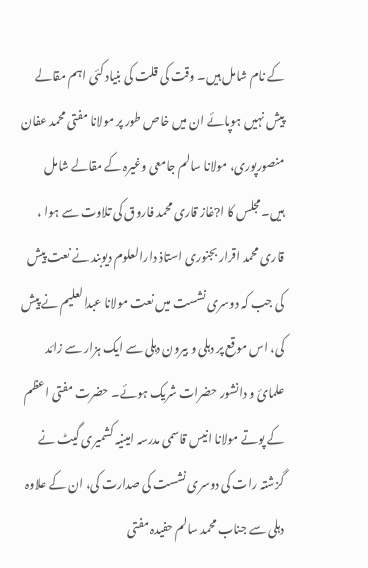کے نام شامل ہیں۔ وقت کی قلت کی بنیاد کئی اہم مقالے پیش نہیں ہوپائے ان میں خاص طور پر مولانا مفتی محمد عفان منصورپوری، مولانا سالم جامعی وغیرہ کے مقالے شامل ہیں۔مجلس کا ا?غاز قاری محمد فاروق کی تلاوت سے ہوا ، قاری محمد اقرار بجنوری استاذ دارالعلوم دیوبند نے نعت پیش کی جب کہ دوسری نشست میں نعت مولانا عبدالعلیم نے پیش کی، اس موقع پر دہلی و بیرون دہلی سے ایک ہزار سے زائد علمائ و دانشور حضرات شریک ہوئے۔ حضرت مفتی اعظم کے پوتے مولانا انیس قاسمی مدرسہ امینیہ کشمیری گیٹ نے گزشتہ رات کی دوسری نشست کی صدارت کی، ان کے علاوہ دہلی سے جناب محمد سالم حفیدہ مفتی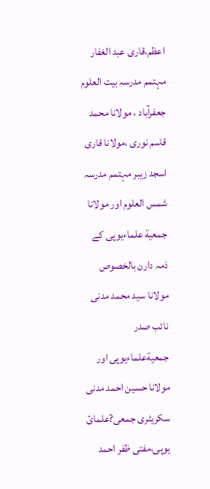اعظم،قاری عبد الغفار مہتمم مدرسہ بیت العلوم جعفرآباد ، مولانا محمد قاسم نوری ،مولانا قاری اسجد زیبر مہتمم مدرسہ شمس العلوم اور مولانا جمعیة علماءیوپی کے ذمہ دارن بالخصوص مولانا سید محمد مدنی نائب صدر جمعیةعلماءیوپی اور مولانا حسین احمد مدنی سکریٹری جمعی?علمائ یوپی،مفتی ظفر احمد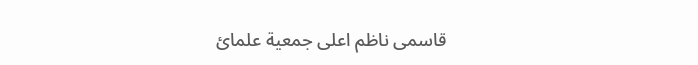قاسمی ناظم اعلی جمعیة علمائ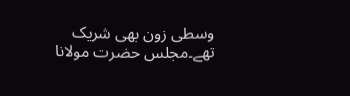وسطی زون بھی شریک تھے۔مجلس حضرت مولانا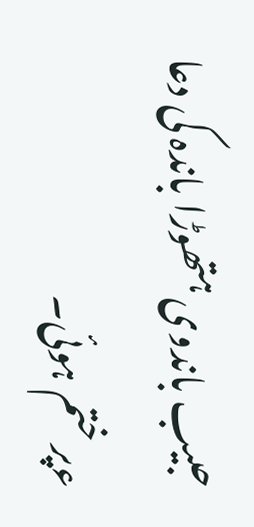حبیب باندوی ہتھوڑا باندہ کی دعا ءپر ختم ہوئی۔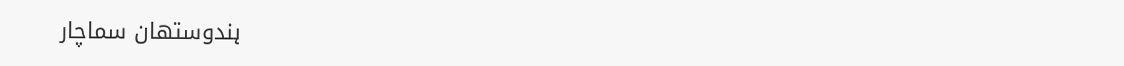ہندوستھان سماچار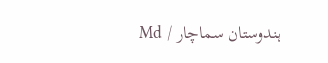ہندوستان سماچار / Md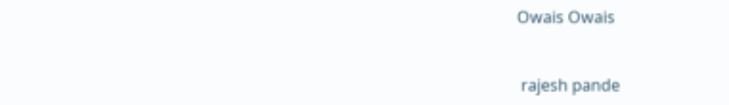Owais Owais


 rajesh pande